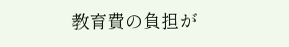教育費の負担が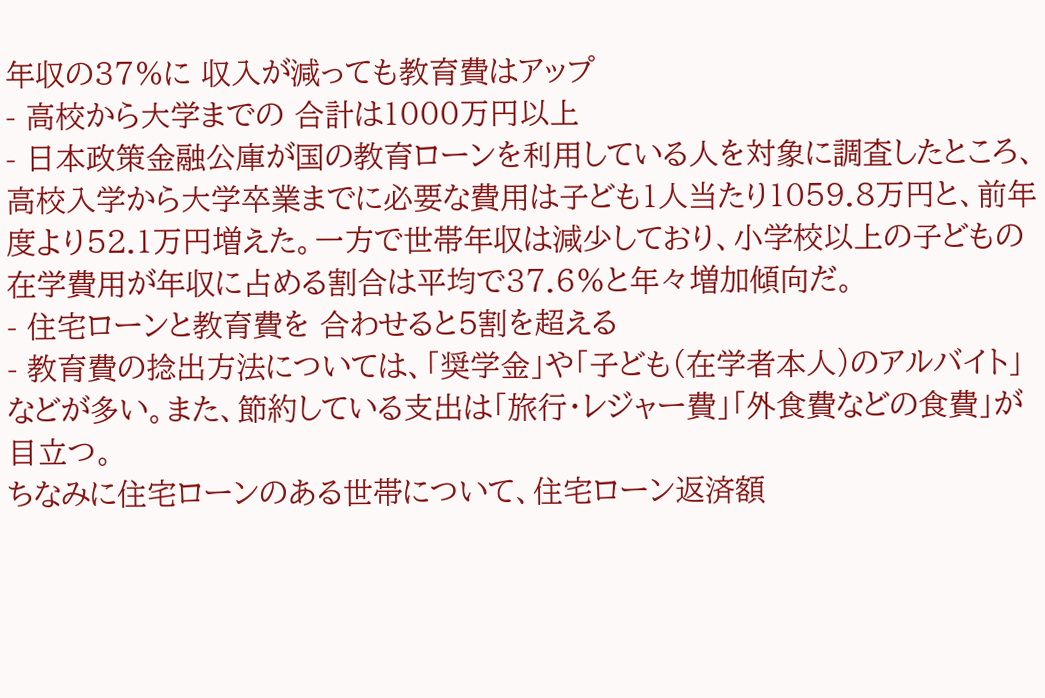年収の37%に 収入が減っても教育費はアップ
- 高校から大学までの 合計は1000万円以上
- 日本政策金融公庫が国の教育ローンを利用している人を対象に調査したところ、高校入学から大学卒業までに必要な費用は子ども1人当たり1059.8万円と、前年度より52.1万円増えた。一方で世帯年収は減少しており、小学校以上の子どもの在学費用が年収に占める割合は平均で37.6%と年々増加傾向だ。
- 住宅ローンと教育費を 合わせると5割を超える
- 教育費の捻出方法については、「奨学金」や「子ども(在学者本人)のアルバイト」などが多い。また、節約している支出は「旅行・レジャー費」「外食費などの食費」が目立つ。
ちなみに住宅ローンのある世帯について、住宅ローン返済額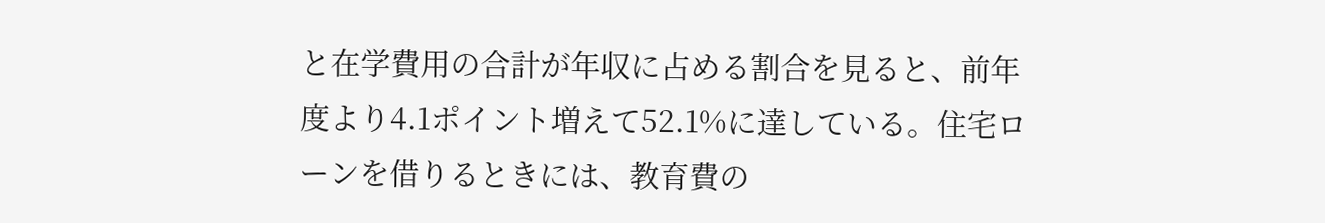と在学費用の合計が年収に占める割合を見ると、前年度より4.1ポイント増えて52.1%に達している。住宅ローンを借りるときには、教育費の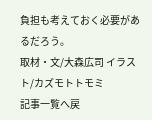負担も考えておく必要があるだろう。
取材・文/大森広司 イラスト/カズモトトモミ
記事一覧へ戻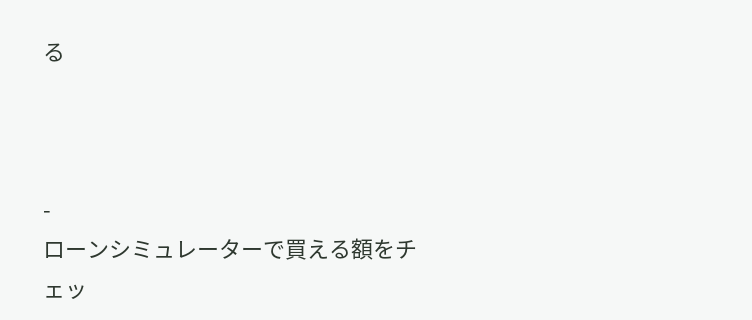る



-
ローンシミュレーターで買える額をチェッ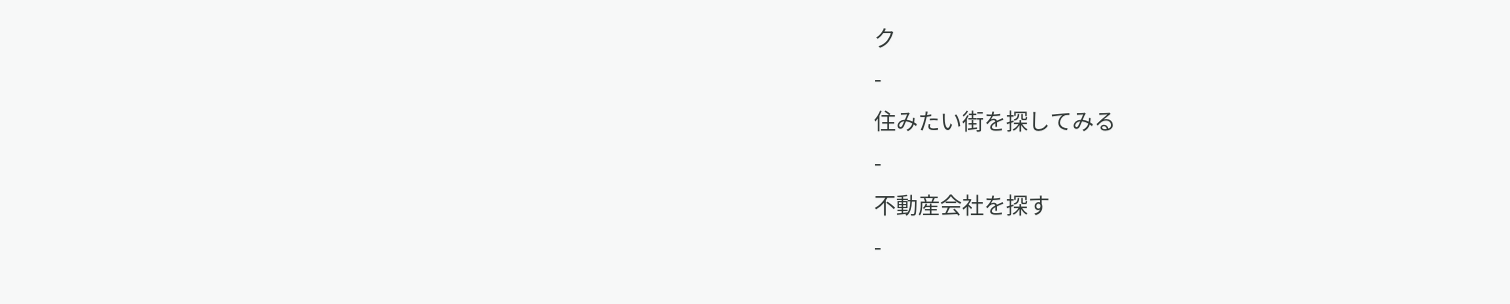ク
-
住みたい街を探してみる
-
不動産会社を探す
-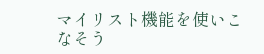マイリスト機能を使いこなそう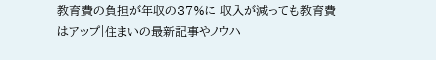教育費の負担が年収の37%に 収入が減っても教育費はアップ|住まいの最新記事やノウハ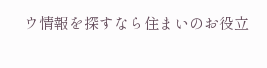ウ情報を探すなら住まいのお役立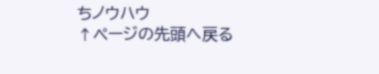ちノウハウ
↑ページの先頭へ戻る